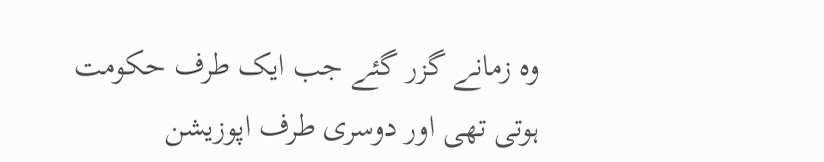وہ زمانے گزر گئے جب ایک طرف حکومت ہوتی تھی اور دوسری طرف اپوزیشن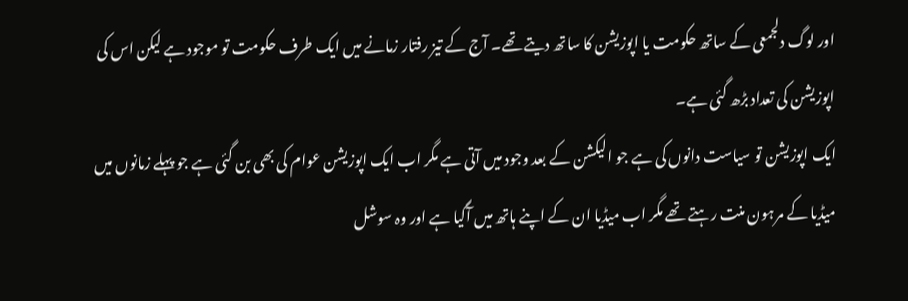اور لوگ دلجمعی کے ساتھ حکومت یا اپوزیشن کا ساتھ دیتے تھے۔ آج کے تیز رفتار زمانے میں ایک طرف حکومت تو موجود ہے لیکن اس کی اپوزیشن کی تعداد بڑھ گئی ہے۔
ایک اپوزیشن تو سیاست دانوں کی ہے جو الیکشن کے بعد وجود میں آتی ہے مگر اب ایک اپوزیشن عوام کی بھی بن گئی ہے جو پہلے زمانوں میں میڈیا کے مرہون منت رہتے تھے مگر اب میڈیا ان کے اپنے ہاتھ میں آگیا ہے اور وہ سوشل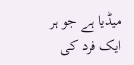میڈیا ہے جو ہر ایک فرد کی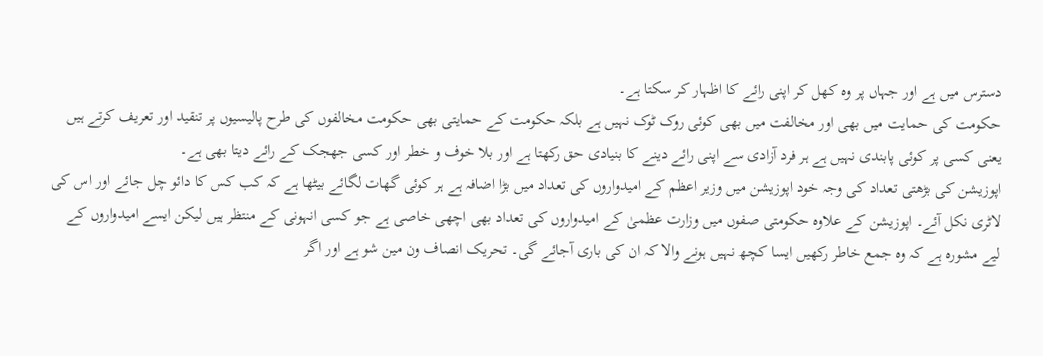دسترس میں ہے اور جہاں پر وہ کھل کر اپنی رائے کا اظہار کر سکتا ہے۔
حکومت کی حمایت میں بھی اور مخالفت میں بھی کوئی روک ٹوک نہیں ہے بلکہ حکومت کے حمایتی بھی حکومت مخالفوں کی طرح پالیسیوں پر تنقید اور تعریف کرتے ہیں یعنی کسی پر کوئی پابندی نہیں ہے ہر فرد آزادی سے اپنی رائے دینے کا بنیادی حق رکھتا ہے اور بلا خوف و خطر اور کسی جھجک کے رائے دیتا بھی ہے۔
اپوزیشن کی بڑھتی تعداد کی وجہ خود اپوزیشن میں وزیر اعظم کے امیدواروں کی تعداد میں بڑا اضافہ ہے ہر کوئی گھات لگائے بیٹھا ہے کہ کب کس کا دائو چل جائے اور اس کی لاٹری نکل آئے۔ اپوزیشن کے علاوہ حکومتی صفوں میں وزارت عظمیٰ کے امیدواروں کی تعداد بھی اچھی خاصی ہے جو کسی انہونی کے منتظر ہیں لیکن ایسے امیدواروں کے لیے مشورہ ہے کہ وہ جمع خاطر رکھیں ایسا کچھ نہیں ہونے والا کہ ان کی باری آجائے گی۔ تحریک انصاف ون مین شو ہے اور اگر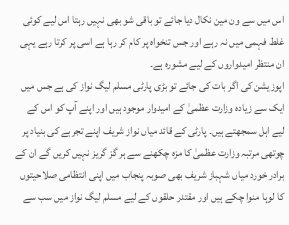اس میں سے ون مین نکال دیا جائے تو باقی شو بھی نہیں رہتا اس لیے کوئی غلط فہمی میں نہ رہے اور جس تنخواہ پر کام کر رہا ہے اسی پر کرتا رہے یہی ان منتظر امیدواروں کے لیے مشورہ ہے۔
اپوزیشن کی اگر بات کی جائے تو بڑی پارٹی مسلم لیگ نواز کی ہے جس میں ایک سے زیادہ وزارت عظمیٰ کے امیدوار موجود ہیں اور اپنے آپ کو اس کے لیے اہل سمجھتے ہیں۔ پارٹی کے قائد میاں نواز شریف اپنے تجربے کی بنیاد پر چوتھی مرتبہ وزارت عظمیٰ کا مزہ چکھنے سے ہر گز گریز نہیں کریں گے ان کے برادر خورد میاں شہباز شریف بھی صوبہ پنجاب میں اپنی انتظامی صلاحیتوں کا لوہا منوا چکے ہیں اور مقتدر حلقوں کے لیے مسلم لیگ نواز میں سب سے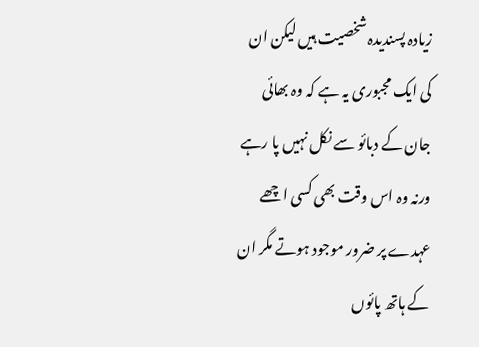زیادہ پسندیدہ شخصیت ہیں لیکن ان کی ایک مجبوری یہ ہے کہ وہ بھائی جان کے دبائو سے نکل نہیں پا رہے ورنہ وہ اس وقت بھی کسی اچھے عہدے پر ضرور موجود ہوتے مگر ان کے ہاتھ پائوں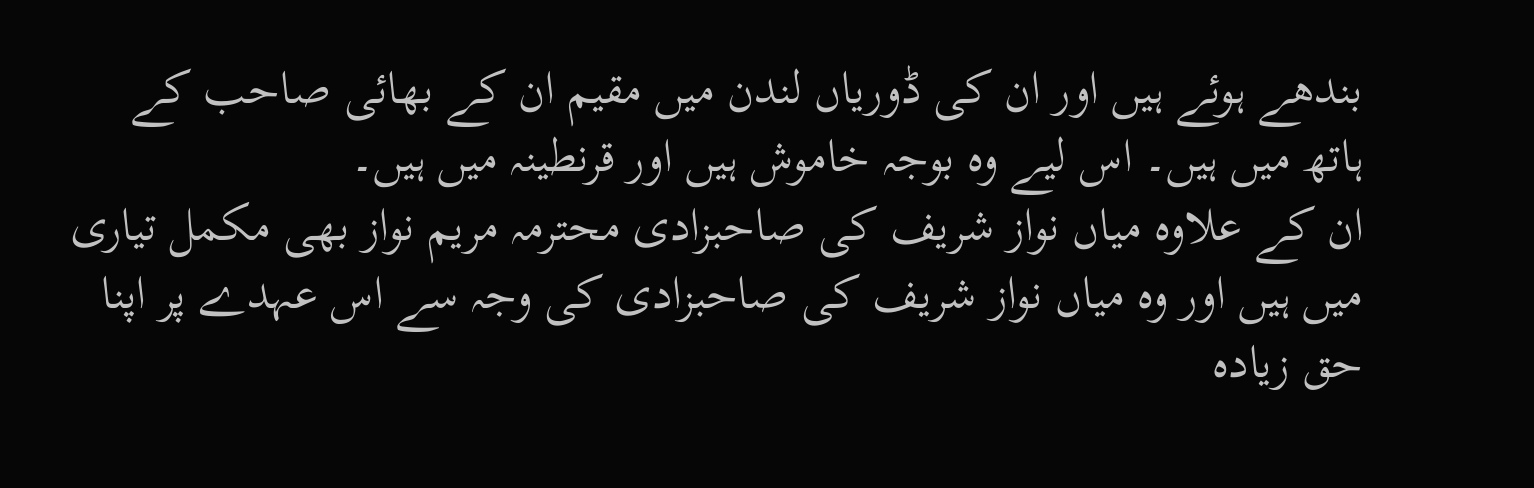بندھے ہوئے ہیں اور ان کی ڈوریاں لندن میں مقیم ان کے بھائی صاحب کے ہاتھ میں ہیں۔ اس لیے وہ بوجہ خاموش ہیں اور قرنطینہ میں ہیں۔
ان کے علاوہ میاں نواز شریف کی صاحبزادی محترمہ مریم نواز بھی مکمل تیاری میں ہیں اور وہ میاں نواز شریف کی صاحبزادی کی وجہ سے اس عہدے پر اپنا حق زیادہ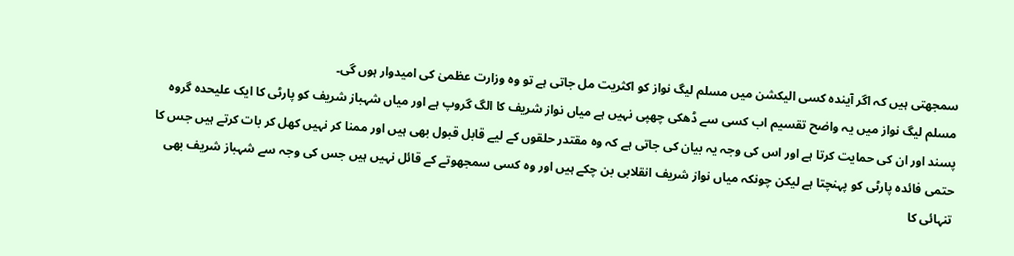سمجھتی ہیں کہ اگر آیندہ کسی الیکشن میں مسلم لیگ نواز کو اکثریت مل جاتی ہے تو وہ وزارت عظمیٰ کی امیدوار ہوں گی۔
مسلم لیگ نواز میں یہ واضح تقسیم اب کسی سے ڈھکی چھپی نہیں ہے میاں نواز شریف کا الگ گروپ ہے اور میاں شہباز شریف کو پارٹی کا ایک علیحدہ گروہ پسند اور ان کی حمایت کرتا ہے اور اس کی وجہ یہ بیان کی جاتی ہے کہ وہ مقتدر حلقوں کے لیے قابل قبول بھی ہیں اور ممنا کر نہیں کھل کر بات کرتے ہیں جس کا حتمی فائدہ پارٹی کو پہنچتا ہے لیکن چونکہ میاں نواز شریف انقلابی بن چکے ہیں اور وہ کسی سمجھوتے کے قائل نہیں ہیں جس کی وجہ سے شہباز شریف بھی تنہائی کا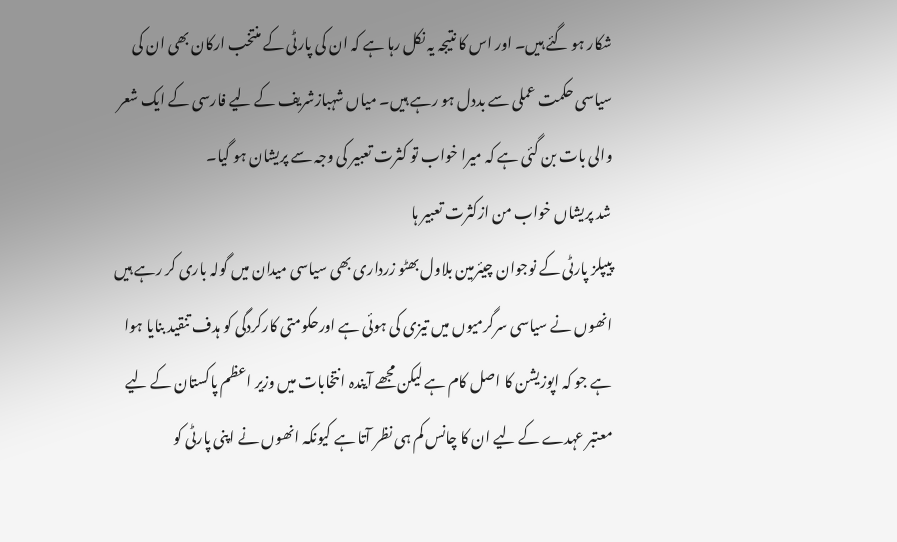شکار ہو گئے ہیں۔ اور اس کا نتیجہ یہ نکل رہا ہے کہ ان کی پارٹی کے منتخب ارکان بھی ان کی سیاسی حکمت عملی سے بددل ہو رہے ہیں۔ میاں شہبازشریف کے لیے فارسی کے ایک شعر والی بات بن گئی ہے کہ میرا خواب تو کثرت تعبیر کی وجہ سے پریشان ہو گیا۔
شد پریشاں خواب من ازکثرت تعبیر ہا
پیپلز پارٹی کے نوجوان چیئرمین بلاول بھٹو زرداری بھی سیاسی میدان میں گولہ باری کر رہے ہیں انھوں نے سیاسی سرگرمیوں میں تیزی کی ہوئی ہے اورحکومتی کارکردگی کو ہدف تنقید بنایا ہوا ہے جو کہ اپوزیشن کا اصل کام ہے لیکن مجھے آیندہ انتخابات میں وزیر اعظم پاکستان کے لیے معتبر عہدے کے لیے ان کا چانس کم ہی نظر آتا ہے کیونکہ انھوں نے اپنی پارٹی کو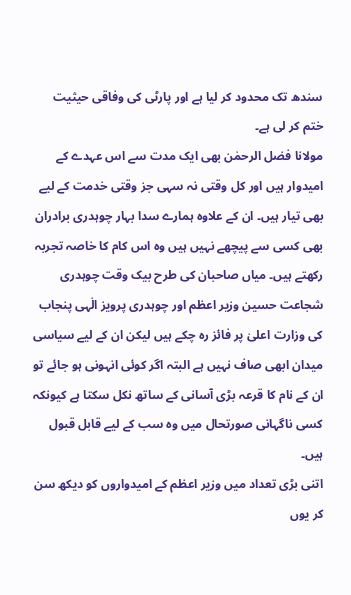سندھ تک محدود کر لیا ہے اور پارٹی کی وفاقی حیثیت ختم کر لی ہے۔
مولانا فضل الرحمٰن بھی ایک مدت سے اس عہدے کے امیدوار ہیں اور کل وقتی نہ سہی جز وقتی خدمت کے لیے بھی تیار ہیں۔ ان کے علاوہ ہمارے سدا بہار چوہدری برادران بھی کسی سے پیچھے نہیں ہیں وہ اس کام کا خاصہ تجربہ رکھتے ہیں۔ میاں صاحبان کی طرح بیک وقت چوہدری شجاعت حسین وزیر اعظم اور چوہدری پرویز الٰہی پنجاب کی وزارت اعلیٰ پر فائز رہ چکے ہیں لیکن ان کے لیے سیاسی میدان ابھی صاف نہیں ہے البتہ اگر کوئی انہونی ہو جائے تو ان کے نام کا قرعہ بڑی آسانی کے ساتھ نکل سکتا ہے کیونکہ کسی ناگہانی صورتحال میں وہ سب کے لیے قابل قبول ہیں۔
اتنی بڑی تعداد میں وزیر اعظم کے امیدواروں کو دیکھ سن کر یوں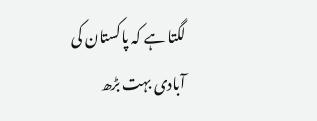لگتا ہے کہ پاکستان کی آبادی بہت بڑھ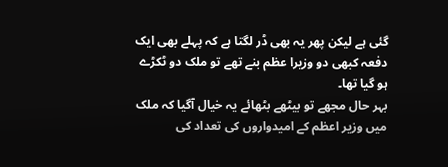گئی ہے لیکن پھر یہ بھی ڈر لگتا ہے کہ پہلے بھی ایک دفعہ کبھی دو وزیرا عظم بنے تھے تو ملک دو ٹکڑے ہو گیا تھا۔
بہر حال مجھے تو بیٹھے بٹھائے یہ خیال آگیا کہ ملک میں وزیر اعظم کے امیدواروں کی تعداد کی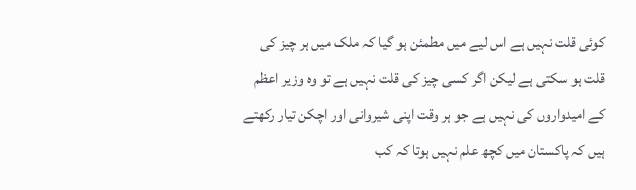کوئی قلت نہیں ہے اس لیے میں مطمئن ہو گیا کہ ملک میں ہر چیز کی قلت ہو سکتی ہے لیکن اگر کسی چیز کی قلت نہیں ہے تو وہ وزیر اعظم کے امیدواروں کی نہیں ہے جو ہر وقت اپنی شیروانی اور اچکن تیار رکھتے ہیں کہ پاکستان میں کچھ علم نہیں ہوتا کہ کب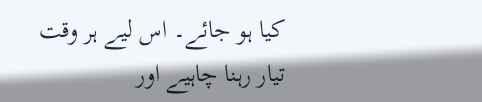کیا ہو جائے۔ اس لیے ہر وقت تیار رہنا چاہیے اور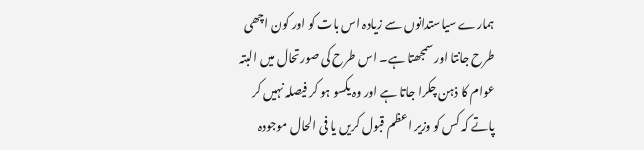ہمارے سیاستدانوں سے زیادہ اس بات کو اور کون اچھی طرح جانتا اور سمجھتا ہے۔ اس طرح کی صورتحال میں البتہ عوام کا ذہن چکرا جاتا ہے اور وہ یکسو ہو کر فیصلہ نہیں کر پاتے کہ کس کو وزیر اعظم قبول کریں یا فی الحال موجودہ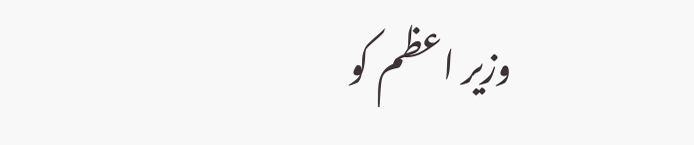وزیر اعظم کو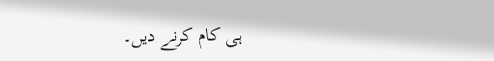ہی کام کرنے دیں۔